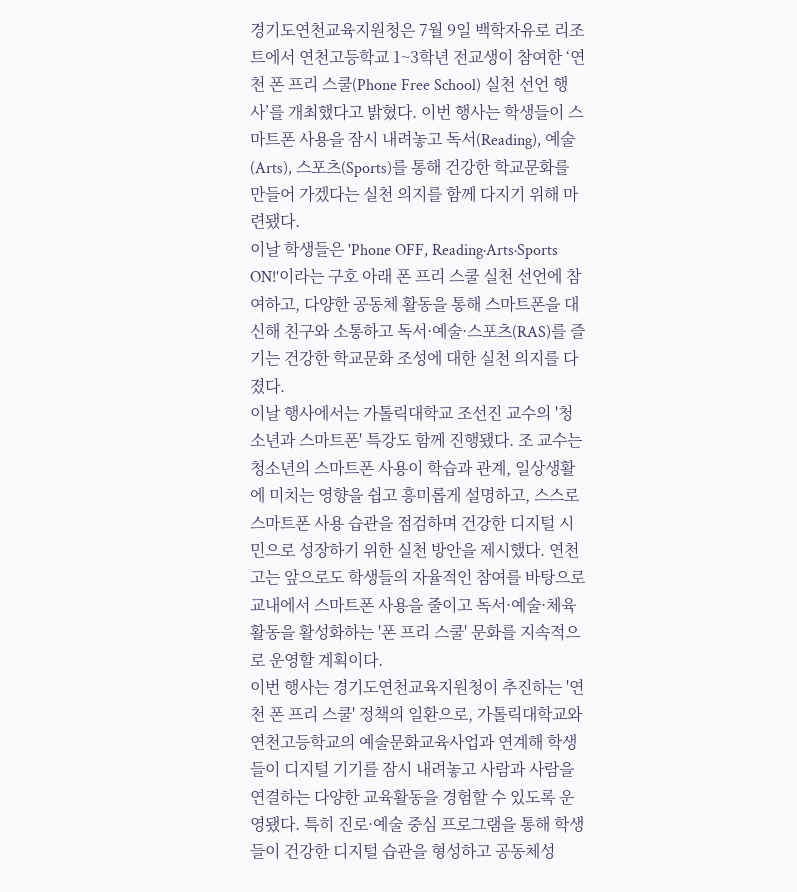경기도연천교육지원청은 7월 9일 백학자유로 리조트에서 연천고등학교 1~3학년 전교생이 참여한 ‘연천 폰 프리 스쿨(Phone Free School) 실천 선언 행사’를 개최했다고 밝혔다. 이번 행사는 학생들이 스마트폰 사용을 잠시 내려놓고 독서(Reading), 예술(Arts), 스포츠(Sports)를 통해 건강한 학교문화를 만들어 가겠다는 실천 의지를 함께 다지기 위해 마련됐다.
이날 학생들은 'Phone OFF, Reading·Arts·Sports ON!'이라는 구호 아래 폰 프리 스쿨 실천 선언에 참여하고, 다양한 공동체 활동을 통해 스마트폰을 대신해 친구와 소통하고 독서·예술·스포츠(RAS)를 즐기는 건강한 학교문화 조성에 대한 실천 의지를 다졌다.
이날 행사에서는 가톨릭대학교 조선진 교수의 '청소년과 스마트폰' 특강도 함께 진행됐다. 조 교수는 청소년의 스마트폰 사용이 학습과 관계, 일상생활에 미치는 영향을 쉽고 흥미롭게 설명하고, 스스로 스마트폰 사용 습관을 점검하며 건강한 디지털 시민으로 성장하기 위한 실천 방안을 제시했다. 연천고는 앞으로도 학생들의 자율적인 참여를 바탕으로 교내에서 스마트폰 사용을 줄이고 독서·예술·체육 활동을 활성화하는 '폰 프리 스쿨' 문화를 지속적으로 운영할 계획이다.
이번 행사는 경기도연천교육지원청이 추진하는 '연천 폰 프리 스쿨' 정책의 일환으로, 가톨릭대학교와 연천고등학교의 예술문화교육사업과 연계해 학생들이 디지털 기기를 잠시 내려놓고 사람과 사람을 연결하는 다양한 교육활동을 경험할 수 있도록 운영됐다. 특히 진로·예술 중심 프로그램을 통해 학생들이 건강한 디지털 습관을 형성하고 공동체성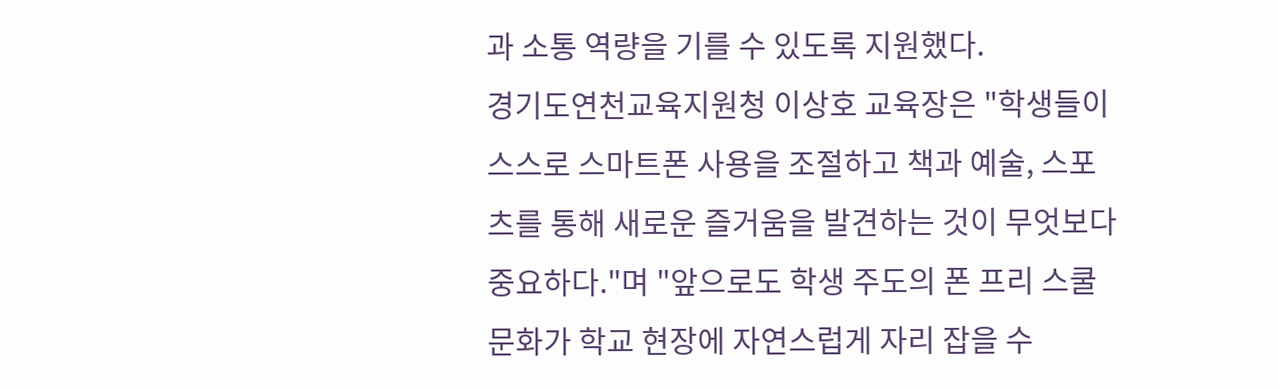과 소통 역량을 기를 수 있도록 지원했다.
경기도연천교육지원청 이상호 교육장은 "학생들이 스스로 스마트폰 사용을 조절하고 책과 예술, 스포츠를 통해 새로운 즐거움을 발견하는 것이 무엇보다 중요하다."며 "앞으로도 학생 주도의 폰 프리 스쿨 문화가 학교 현장에 자연스럽게 자리 잡을 수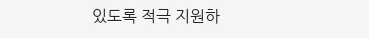있도록 적극 지원하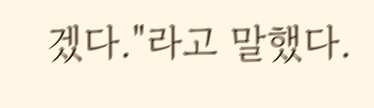겠다."라고 말했다.